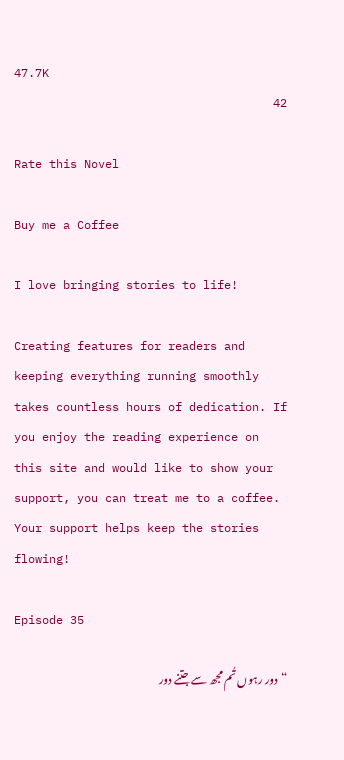47.7K
42

Rate this Novel

Buy me a Coffee

I love bringing stories to life!

Creating features for readers and keeping everything running smoothly takes countless hours of dedication. If you enjoy the reading experience on this site and would like to show your support, you can treat me to a coffee. Your support helps keep the stories flowing!

Episode 35

“دور رہوں تُم مجھ سے جتنے دور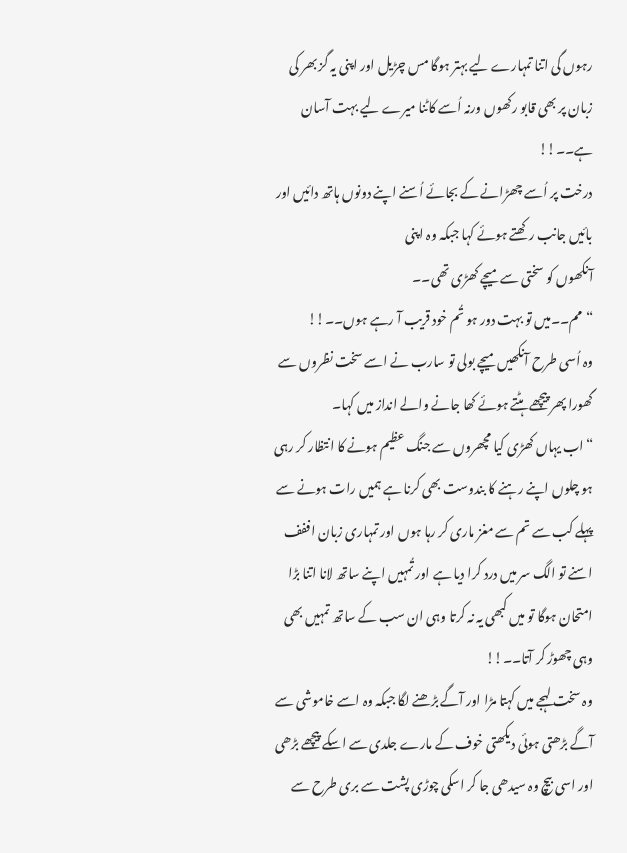رہوں گی اتنا تمہارے لیے بہتر ہوگا مس چڑیل اور اپنی یہ گز بھر کی زبان پر بھی قابو رکھوں ورنہ اُسے کاٹنا میرے لیے بہت آسان ہے۔۔!!
درخت پر اُسے چھڑانے کے بجائے اُسنے اپنے دونوں ہاتھ دائیں اور بائیں جانب رکھتے ہوئے کہا جبکہ وہ اپنی
آنکھوں کو سختی سے میچے کھڑی تھی۔۔
“مم۔۔میں تو بہت دور ہو تُم خود قریب آ رہے ہوں۔۔!!
وہ اُسی طرح آنکھیں میچے بولی تو سارب نے اسے سخت نظروں سے گھورا پھر پیچھے ہٹتے ہوئے کھا جانے والے انداز میں کہا۔
“اب یہاں کھڑی کیا مچھروں سے جنگ عظیم ہونے کا انتظار کر رہی ہو چلوں اپنے رہنے کا بندوست بھی کرنا ہے ہمیں رات ہونے سے پہلے کب سے تم سے مغز ماری کر رہا ہوں اور تمہاری زبان اففف اسنے تو الگ سر میں درد کرا دیا ہے اور تُمہیں اپنے ساتھ لانا اتنا بڑا امتحان ہوگا تو میں کبھی یہ نہ کرتا وہی ان سب کے ساتھ تمہیں بھی وہی چھوڑ کر آتا۔۔!!
وہ سخت لہجے میں کہتا مڑا اور آگے بڑھنے لگا جبکہ وہ اسے خاموشی سے آگے بڑھتی ہوئی دیکھتی خوف کے مارے جلدی سے اسکے پیچھے بڑھی اور اسی بیچ وہ سیدھی جا کر اسکی چوڑی پشت سے بری طرح سے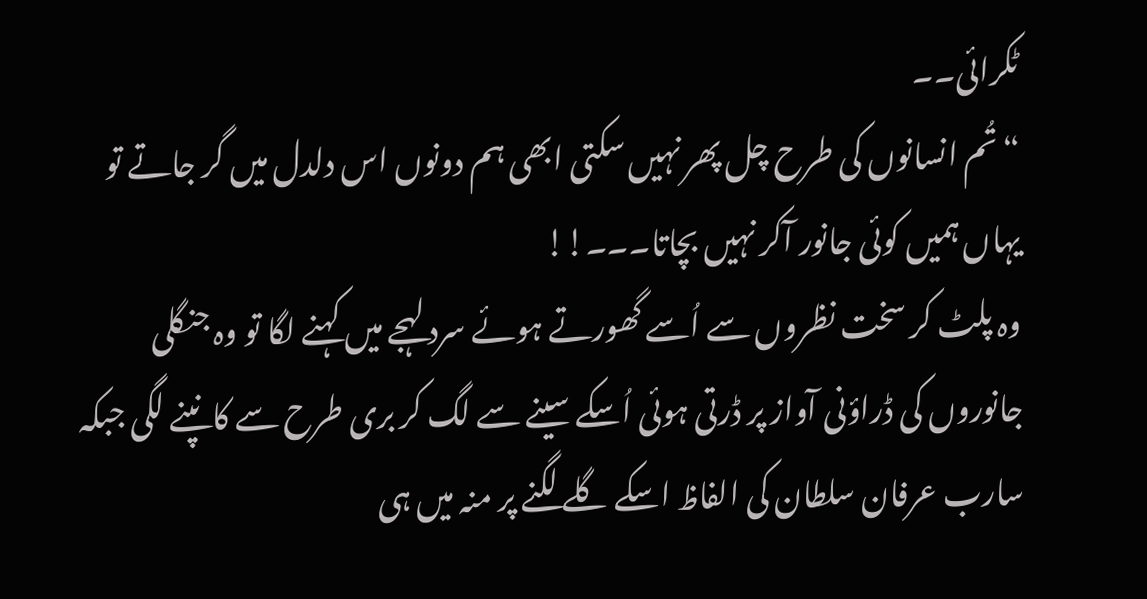ٹکرائی۔۔
“تُم انسانوں کی طرح چل پھر نہیں سکتی ابھی ہم دونوں اس دلدل میں گر جاتے تو یہاں ہمیں کوئی جانور آکر نہیں بچاتا۔۔۔!!
وہ پلٹ کر سخت نظروں سے اُسے گھورتے ہوئے سرد لہجے میں کہنے لگا تو وہ جنگلی جانوروں کی ڈراؤنی آواز پر ڈرتی ہوئی اُسکے سینے سے لگ کر بری طرح سے کانپنے لگی جبکہ سارب عرفان سلطان کی الفاظ اسکے گلے لگنے پر منہ میں ہی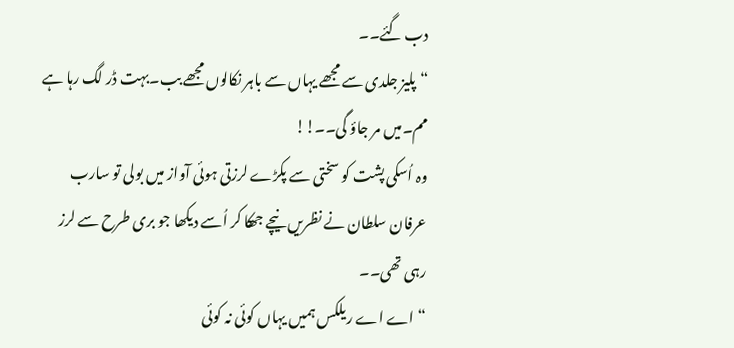دب گئے۔۔
“پلیز جلدی سے مجھے یہاں سے باہر نکالوں مجھے بب۔بہت ڈر لگ رہا ہے مم۔میں مر جاؤ گی۔۔!!
وہ اُسکی پشت کو سختی سے پکڑے لرزتی ہوئی آواز میں بولی تو سارب عرفان سلطان نے نظریں نیچے جھکا کر اُسے دیکھا جو بری طرح سے لرز رہی تھی۔۔
“اے اے ریلکس ہمیں یہاں کوئی نہ کوئی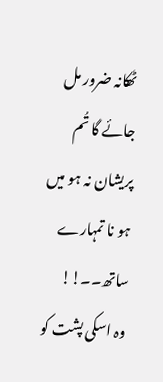ٹھکانہ ضرور مل جائے گا تُم پریشان نہ ہو میں ہو نا تمہارے ساتھ۔۔!!
وہ اسکی پشت کو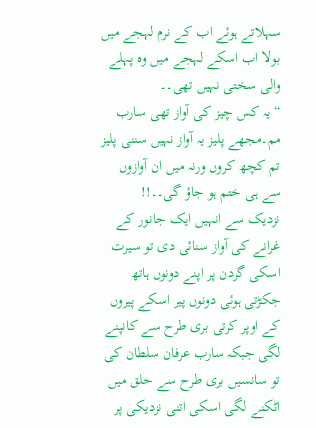سہلاتے ہوئے اب کے نرم لہجے میں بولا اب اسکے لہجے میں وہ پہلے والی سختی نہیں تھی۔۔
“یہ کس چیز کی آواز تھی سارب مم۔مجھے پلیز یہ آواز نہیں سننی پلیز تم کچھ کروں ورنہ میں ان آوازوں سے ہی ختم ہو جاؤ گی۔۔!!
نزدیک سے انہیں ایک جانور کے غرانے کی آواز سنائی دی تو سیرت اسکی گردن پر اپنے دونوں ہاتھ جکڑتی ہوئی دونوں پیر اسکے پیروں کے اوپر کرتی بری طرح سے کانپنے لگی جبکہ سارب عرفان سلطان کی تو سانسیں بری طرح سے حلق میں اٹکنے لگی اسکی اتنی نزدیکی پر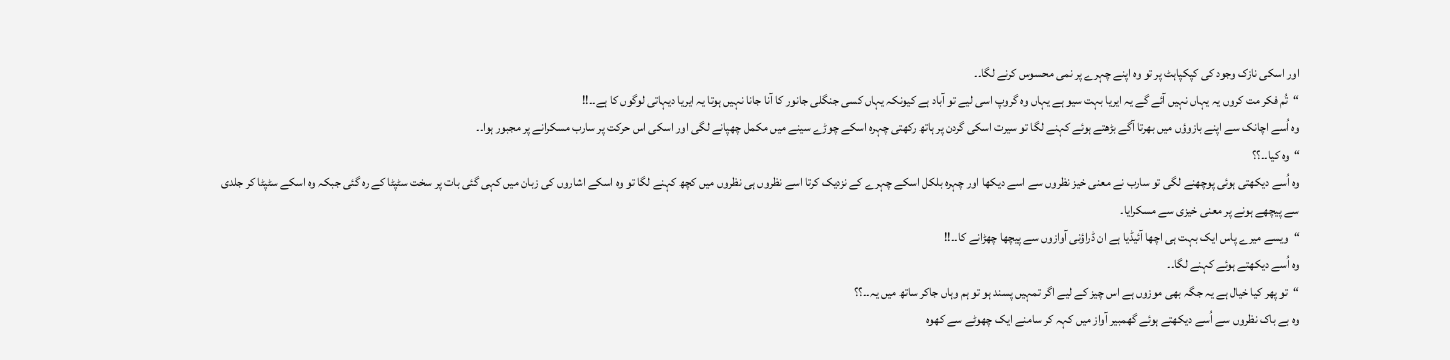اور اسکی نازک وجود کی کپکپاہٹ پر تو وہ اپنے چہرے پر نمی محسوس کرنے لگا۔۔
“تُم فکر مت کروں یہ یہاں نہیں آئے گے یہ ایریا بہت سیو ہے یہاں وہ گروپ اسی لیے تو آباد ہے کیونکہ یہاں کسی جنگلی جانور کا آنا جانا نہیں ہوتا یہ ایریا دیہاتی لوگوں کا ہے۔۔!!
وہ اُسے اچانک سے اپنے بازوؤں میں بھرتا آگے بڑھتے ہوئے کہنے لگا تو سیرت اسکی گردن پر ہاتھ رکھتی چہرہ اسکے چوڑے سینے میں مکمل چھپانے لگی اور اسکی اس حرکت پر سارب مسکرانے پر مجبور ہوا۔۔
“وہ کیا۔۔؟؟
وہ اُسے دیکھتی ہوئی پوچھنے لگی تو سارب نے معنی خیز نظروں سے اسے دیکھا اور چہرہ بلکل اسکے چہرے کے نزدیک کرتا اسے نظروں ہی نظروں میں کچھ کہنے لگا تو وہ اسکے اشاروں کی زبان میں کہی گئی بات پر سخت سٹپٹا کے رہ گئی جبکہ وہ اسکے سٹپٹا کر جلدی سے پیچھے ہونے پر معنی خیزی سے مسکرایا۔
“ویسے میرے پاس ایک بہت ہی اچھا آئیڈیا ہے ان ڈراؤنی آوازوں سے پیچھا چھڑانے کا۔۔!!
وہ اُسے دیکھتے ہوئے کہنے لگا۔۔
“تو پھر کیا خیال ہے یہ جگہ بھی موزوں ہے اس چیز کے لیے اگر تمہیں پسند ہو تو ہم وہاں جاکر ساتھ میں یہ۔۔؟؟
وہ بے باک نظروں سے اُسے دیکھتے ہوئے گھمبیر آواز میں کہہ کر سامنے ایک چھوٹے سے کھوہ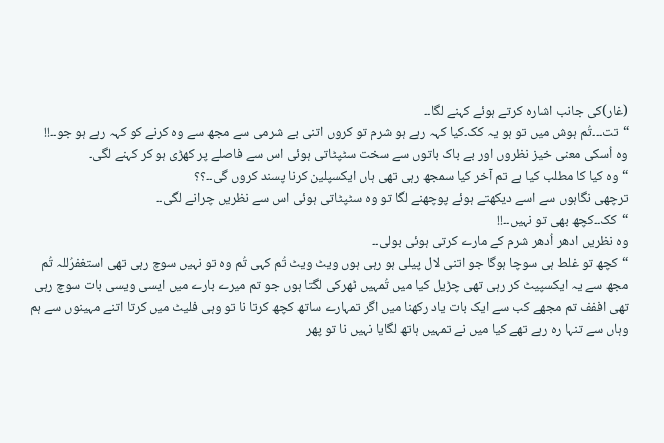(غار)کی جانب اشارہ کرتے ہوئے کہنے لگا۔۔
“تت۔۔۔تُم ہوش میں تو ہو یہ کک۔کیا کہہ رہے ہو شرم تو کروں اتنی بے شرمی سے مجھ سے وہ کرنے کو کہہ رہے ہو جو۔۔!!
وہ اُسکی معنی خیز نظروں اور بے باک باتوں سے سخت سٹپٹاتی ہوئی اس سے فاصلے پر کھڑی ہو کر کہنے لگی۔
“وہ کیا کا مطلب کیا ہے تم آخر کیا سمجھ رہی تھی ہاں ایکسپلین کرنا پسند کروں گی۔۔؟؟
ترچھی نگاہوں سے اسے دیکھتے ہوئے پوچھنے لگا تو وہ سٹپٹاتی ہوئی اس سے نظریں چرانے لگی۔۔
“کک۔۔کچھ بھی تو نہیں۔۔!!
وہ نظریں ادھر اُدھر شرم کے مارے کرتی ہوئی بولی۔۔
“کچھ تو غلط ہی سوچا ہوگا جو اتنی لال پیلی ہو رہی ہوں ویٹ ویٹ تُم کہی تُم وہ تو نہیں سوچ رہی تھی استغفرُللہ تُم مجھ سے یہ ایکسپیٹ کر رہی تھی چڑیل کیا میں تُمہیں ٹھرکی لگتا ہوں جو تم میرے بارے میں ایسی ویسی بات سوچ رہی تھی اففف تم مجھے کب سے ایک بات یاد رکھنا میں اگر تمہارے ساتھ کچھ کرتا نا تو وہی فلیٹ میں کرتا اتنے مہینوں سے ہم وہاں سے تنہا رہ رہے تھے کیا میں نے تمہیں ہاتھ لگایا نہیں نا تو پھر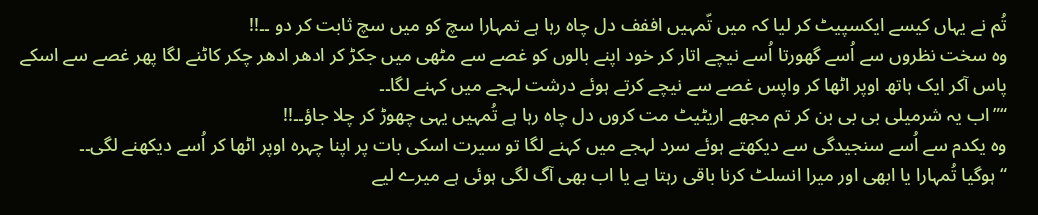تُم نے یہاں کیسے ایکسپیٹ کر لیا کہ میں تّمہیں اففف دل چاہ رہا ہے تمہارا سچ کو میں سچ ثابت کر دو ۔۔!!
وہ سخت نظروں سے اُسے گھورتا اُسے نیچے اتار کر خود اپنے بالوں کو غصے سے مٹھی میں جکڑ کر ادھر ادھر چکر کاٹنے لگا پھر غصے سے اسکے پاس آکر ایک ہاتھ اوپر اٹھا کر واپس غصے سے نیچے کرتے ہوئے درشت لہجے میں کہنے لگا۔۔
“”اب یہ شرمیلی بی بی بن کر تم مجھے اریٹیٹ مت کروں دل چاہ رہا ہے تُمہیں یہی چھوڑ کر چلا جاؤ۔۔!!
وہ یکدم سے اُسے سنجیدگی سے دیکھتے ہوئے سرد لہجے میں کہنے لگا تو سیرت اسکی بات پر اپنا چہرہ اوپر اٹھا کر اُسے دیکھنے لگی۔۔
“ہوگیا تُمہارا یا ابھی اور میرا انسلٹ کرنا باقی رہتا ہے یا اب بھی آگ لگی ہوئی ہے میرے لیے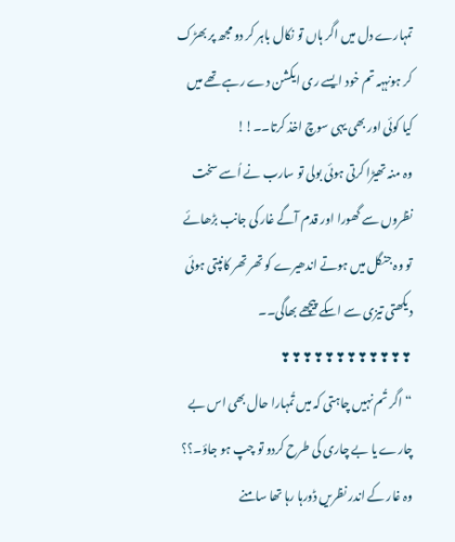تمہارے دل میں اگر ہاں تو نکال باہر کر دو مجھ پر بھڑک کر ہونہہہ تم خود ایسے ری ایکشن دے رہے تھے میں کیا کوئی اور بھی یہی سوچ اخذ کرتا۔۔!!
وہ منہ تھیڑا کرتی ہوئی بولی تو سارب نے اُسے سخت نظروں سے گھورا اور قدم آگے غار کی جانب بڑھائے تو وہ جنگل میں ہوتے اندھیرے کو تھر تھر کانپتی ہوئی دیکھتی تیزی سے اسکے پیچھے بھاگی۔۔
❣❣❣❣❣❣❣❣❣❣❣❣
“اگر تُم نہیں چاہتی کہ میں تُمہارا حال بھی اس بے چارے یا بے چاری کی طرح کردو تو چپ ہو جاؤ۔؟؟
وہ غار کے اندر نظریں ڈورہا رہا تھا سامنے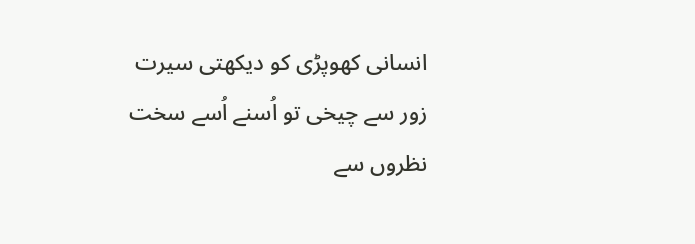انسانی کھوپڑی کو دیکھتی سیرت زور سے چیخی تو اُسنے اُسے سخت نظروں سے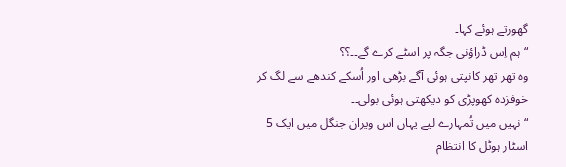گھورتے ہوئے کہا۔
“ہم اِس ڈراؤنی جگہ پر اسٹے کرے گے۔۔؟؟
وہ تھر تھر کانپتی ہوئی آگے بڑھی اور اُسکے کندھے سے لگ کر خوفزدہ کھوپڑی کو دیکھتی ہوئی بولی۔۔
“نہیں میں تُمہارے لیے یہاں اس ویران جنگل میں ایک 5 اسٹار ہوٹل کا انتظام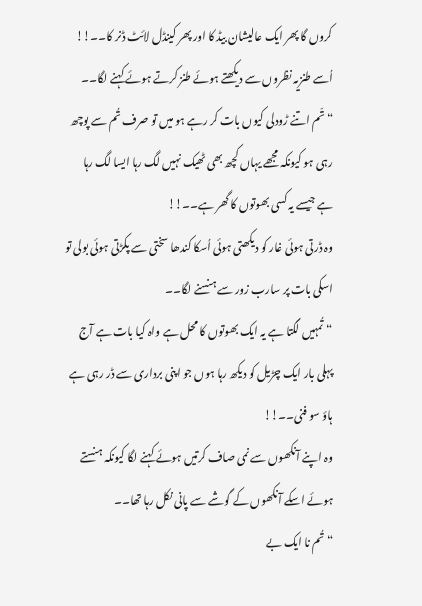کروں گا پھر ایک عالیشان بیڈ کا اور پھر کینڈل لائٹ ڈنر کا۔۔!!
اُسے طنزیہ نظروں سے دیکھتے ہوئے طنز کرتے ہوئے کہنے لگا۔۔
“تّم اتنے ڑودلی کیوں بات کر رہے ہو میں تو صرف تُم سے پوچھ رہی ہو کیونکہ مجھے یہاں کچھ بھی ٹھیک نہیں لگ رہا ایسا لگ رہا ہے جیسے یہ کسی بھوتوں کا گھر ہے۔۔!!
وہ ڈرتی ہوئی غار کو دیکھتی ہوئی اُسکا کندھا سختی سے پکڑتی ہوئی بولی تو اسکی بات پر سارب زور سے ہنسنے لگا۔۔
“تُمہیں لگتا ہے یہ ایک بھوتوں کا محل ہے واہ کیا بات ہے آج پہلی بار ایک چڑیل کو دیکھ رہا ہوں جو اپنی برداری سے ڈر رہی ہے ہاؤ سو فنی۔۔!!
وہ اپنے آنکھوں سے نمی صاف کرتیں ہوئے کہنے لگا کیونکہ ہنستے ہوئے اسکے آنکھوں کے گوشے سے پانی نکل رہا تھا۔۔
“تُم نا ایک بے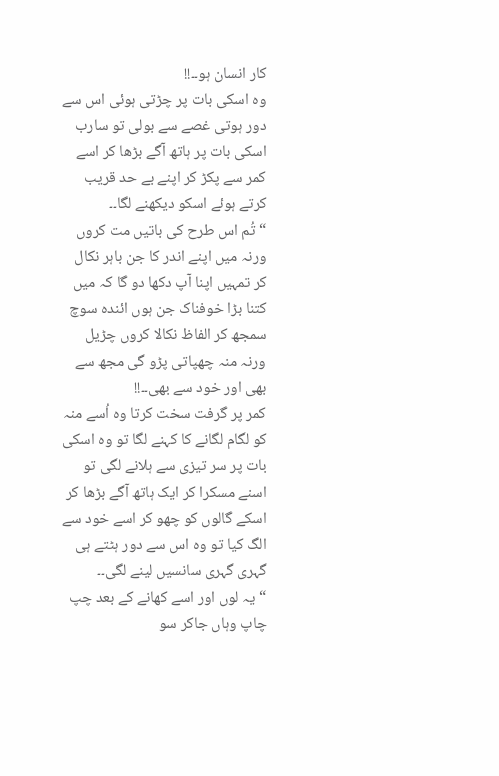کار انسان ہو۔۔!!
وہ اسکی بات پر چڑتی ہوئی اس سے دور ہوتی غصے سے بولی تو سارب اسکی بات پر ہاتھ آگے بڑھا کر اسے کمر سے پکڑ کر اپنے بے حد قریب کرتے ہوئے اسکو دیکھنے لگا۔۔
“تُم اس طرح کی باتیں مت کروں ورنہ میں اپنے اندر کا جن باہر نکال کر تمہیں اپنا آپ دکھا دو گا کہ میں کتنا بڑا خوفناک جن ہوں ائندہ سوچ سمجھ کر الفاظ نکالا کروں چڑیل ورنہ منہ چھپاتی پڑو گی مجھ سے بھی اور خود سے بھی۔۔!!
کمر پر گرفت سخت کرتا وہ اُسے منہ کو لگام لگانے کا کہنے لگا تو وہ اسکی بات پر سر تیزی سے ہلانے لگی تو اسنے مسکرا کر ایک ہاتھ آگے بڑھا کر اسکے گالوں کو چھو کر اسے خود سے الگ کیا تو وہ اس سے دور ہٹتے ہی گہری گہری سانسیں لینے لگی۔۔
“یہ لوں اور اسے کھانے کے بعد چپ چاپ وہاں جاکر سو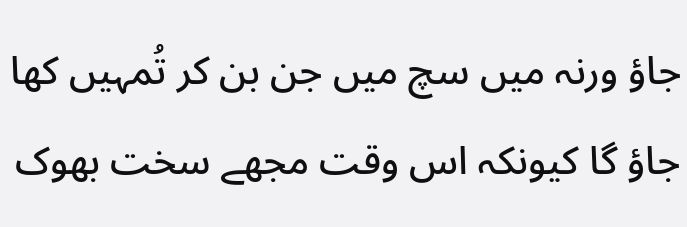جاؤ ورنہ میں سچ میں جن بن کر تُمہیں کھا جاؤ گا کیونکہ اس وقت مجھے سخت بھوک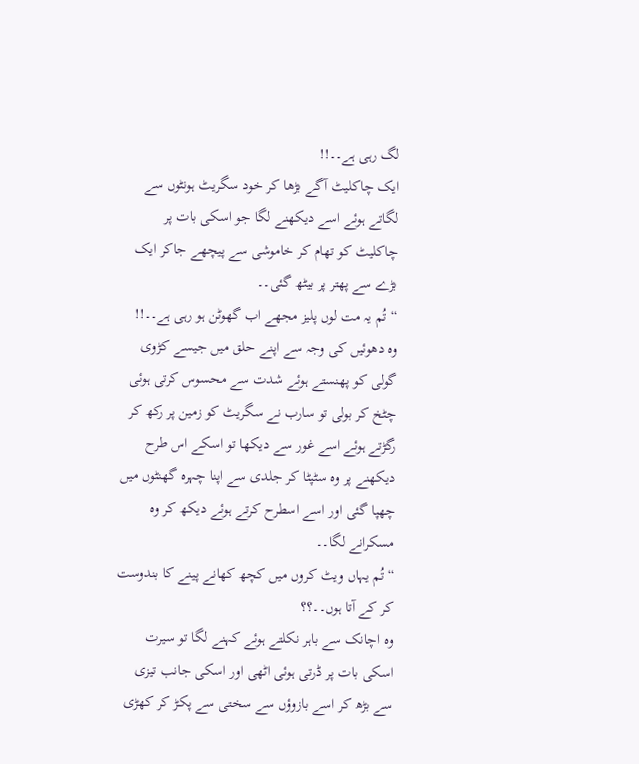لگ رہی ہے۔۔!!
ایک چاکلیٹ آگے بڑھا کر خود سگریٹ ہونٹوں سے لگاتے ہوئے اسے دیکھنے لگا جو اسکی بات پر چاکلیٹ کو تھام کر خاموشی سے پیچھے جاکر ایک بڑے سے پھتر پر بیٹھ گئی۔۔
“تُم یہ مت لوں پلیز مجھے اب گھوٹن ہو رہی ہے۔۔!!
وہ دھوئیں کی وجہ سے اپنے حلق میں جیسے کڑوی گولی کو پھنستے ہوئے شدت سے محسوس کرتی ہوئی چٹخ کر بولی تو سارب نے سگریٹ کو زمین پر رکھ کر رگڑتے ہوئے اسے غور سے دیکھا تو اسکے اس طرح دیکھنے پر وہ سٹپٹا کر جلدی سے اپنا چہرہ گھنٹوں میں چھپا گئی اور اسے اسطرح کرتے ہوئے دیکھ کر وہ مسکرانے لگا۔۔
“تُم یہاں ویٹ کروں میں کچھ کھانے پینے کا بندوست کر کے آتا ہوں۔۔؟؟
وہ اچانک سے باہر نکلتے ہوئے کہنے لگا تو سیرت اسکی بات پر ڈرتی ہوئی اٹھی اور اسکی جانب تیزی سے بڑھ کر اسے بازوؤں سے سختی سے پکڑ کر کھڑی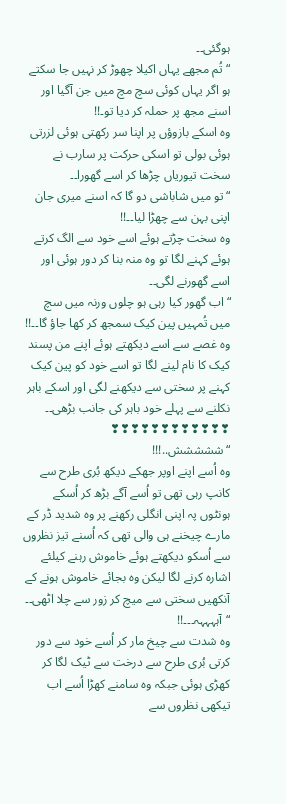ہوگئی۔۔
“تُم مجھے یہاں اکیلا چھوڑ کر نہیں جا سکتے ہو اگر یہاں کوئی سچ مچ میں جن آگیا اور اسنے مجھ پر حملہ کر دیا تو۔!!
وہ اسکے بازوؤں پر اپنا سر رکھتی ہوئی لزرتی ہوئی بولی تو اسکی حرکت پر سارب نے سخت تیوریاں چڑھا کر اسے گھورا۔۔
“تو میں شاباشی دو گا کہ اسنے میری جان اپنی بہن سے چھڑا لیا۔۔!!
وہ سخت چڑتے ہوئے اسے خود سے الگ کرتے ہوئے کہنے لگا تو وہ منہ بنا کر دور ہوئی اور اسے گھورنے لگی۔۔
“اب گھور کیا رہی ہو چلوں ورنہ میں سچ میں تُمہیں پین کیک سمجھ کر کھا جاؤ گا۔۔!!
وہ غصے سے اسے دیکھتے ہوئے اپنے من پسند کیک کا نام لینے لگا تو اسے خود کو پین کیک کہنے پر سختی سے دیکھنے لگی اور اسکے باہر نکلنے سے پہلے خود باہر کی جانب بڑھی۔۔
❣❣❣❣❣❣❣❣❣❣❣❣
“ششششش..!!!
وہ اُسے اپنے اوپر جھکے دیکھ بُری طرح سے کانپ رہی تھی تو اُسے آگے بڑھ کر اُسکے ہونٹوں پہ اپنی انگلی رکھنے پر وہ شدید ڈر کے مارے چیخنے ہی والی تھی کہ اُسنے تیز نظروں سے اُسکو دیکھتے ہوئے خاموش رہنے کیلئے اشارہ کرنے لگا لیکن وہ بجائے خاموش ہونے کے آنکھیں سختی سے میچ کر زور سے چلا اٹھی۔۔
“آہہہہہ۔۔۔!!
وہ شدت سے چیخ مار کر اُسے خود سے دور کرتی بُری طرح سے درخت سے ٹیک لگا کر کھڑی ہوئی جبکہ وہ سامنے کھڑا اُسے اب تیکھی نظروں سے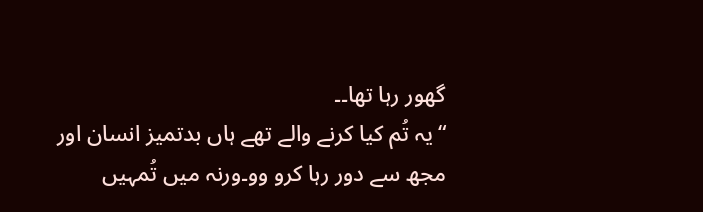گھور رہا تھا۔۔
“یہ تُم کیا کرنے والے تھے ہاں بدتمیز انسان اور مجھ سے دور رہا کرو وو۔ورنہ میں تُمہیں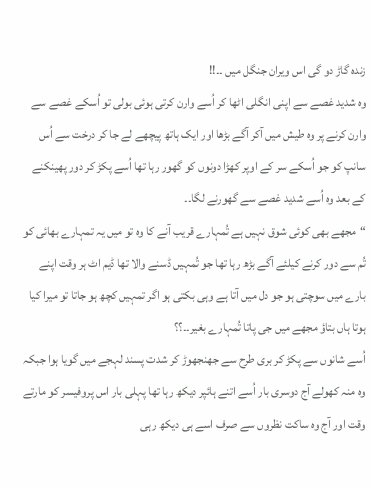زندہ گاڑ دو گی اس ویران جنگل میں ۔۔!!
وہ شدید غصے سے اپنی انگلی اٹھا کر اُسے وارن کرتی ہوئی بولی تو اُسکے غصے سے وارن کرنے پر وہ طیش میں آکر آگے بڑھا اور ایک ہاتھ پیچھے لے جا کر درخت سے اُس سانپ کو جو اُسکے سر کے اوپر کھڑا دونوں کو گھور رہا تھا اُسے پکڑ کر دور پھینکنے کے بعد وہ اُسے شدید غصے سے گھورنے لگا۔۔
“مجھے بھی کوئی شوق نہیں ہے تُمہارے قریب آنے کا وہ تو میں یہ تمہارے بھائی کو تُم سے دور کرنے کیلئے آگے بڑھ رہا تھا جو تُمہیں ڈسنے والا تھا ڈیم اٹ ہر وقت اپنے بارے میں سوچتی ہو جو دل میں آتا ہے وہی بکتی ہو اگر تمہیں کچھ ہو جاتا تو میرا کیا ہوتا ہاں بتاؤ مجھے میں جی پاتا تُمہارے بغیر۔۔؟؟
اُسے شانوں سے پکڑ کر بری طرح سے جھنجھوڑ کر شدت پسند لہجے میں گویا ہوا جبکہ وہ منہ کھولے آج دوسری بار اُسے اتنے ہائپر دیکھ رہا تھا پہلی بار اس پروفیسر کو مارتے وقت اور آج وہ ساکت نظروں سے صرف اسے ہی دیکھ رہی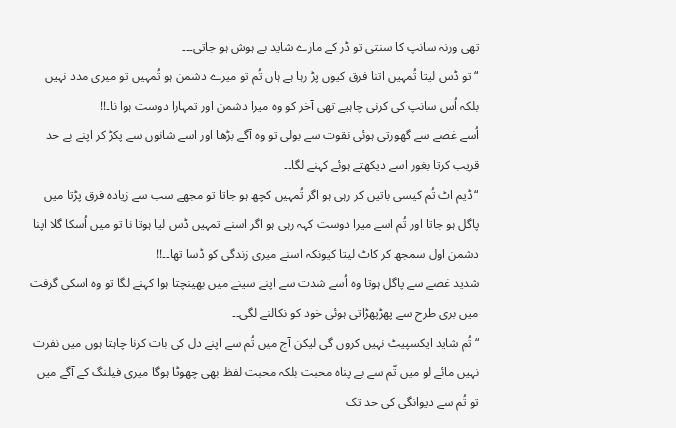تھی ورنہ سانپ کا سنتی تو ڈر کے مارے شاید بے ہوش ہو جاتی۔۔۔
“تو ڈس لیتا تُمہیں اتنا فرق کیوں پڑ رہا ہے ہاں تُم تو میرے دشمن ہو تُمہیں تو میری مدد نہیں بلکہ اُس سانپ کی کرنی چاہیے تھی آخر کو وہ میرا دشمن اور تمہارا دوست ہوا نا۔!!
اُسے غصے سے گھورتی ہوئی نقوت سے بولی تو وہ آگے بڑھا اور اسے شانوں سے پکڑ کر اپنے بے حد قریب کرتا بغور اسے دیکھتے ہوئے کہنے لگا۔۔
“ڈیم اٹ تُم کیسی باتیں کر رہی ہو اگر تُمہیں کچھ ہو جاتا تو مجھے سب سے زیادہ فرق پڑتا میں پاگل ہو جاتا اور تُم اسے میرا دوست کہہ رہی ہو اگر اسنے تمہیں ڈس لیا ہوتا نا تو میں اُسکا گلا اپنا دشمن اول سمجھ کر کاٹ لیتا کیونکہ اسنے میری زندگی کو ڈسا تھا۔۔!!
شدید غصے سے پاگل ہوتا وہ اُسے شدت سے اپنے سینے میں بھینچتا ہوا کہنے لگا تو وہ اسکی گرفت میں بری طرح سے پھڑپھڑاتی ہوئی خود کو نکالنے لگی۔۔
“تُم شاید ایکسپیٹ نہیں کروں گی لیکن آج میں تُم سے اپنے دل کی بات کرنا چاہتا ہوں میں نفرت نہیں مائے لو میں تّم سے بے پناہ محبت بلکہ محبت لفظ بھی چھوٹا ہوگا میری فیلنگ کے آگے میں تو تُم سے دیوانگی کی حد تک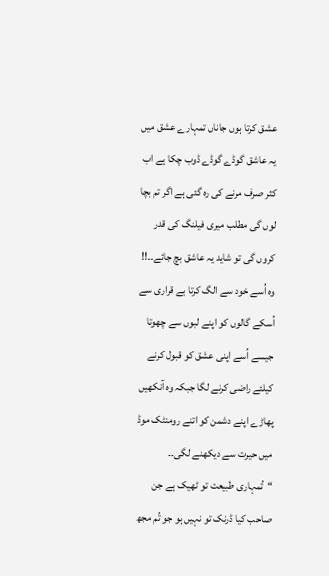عشق کرتا ہوں جاناں تمہارے عشق میں یہ عاشق گوڈے گوڈے ڈوب چکا ہے اب کثر صرف مرنے کی رہ گئی ہے اگر تم بچا لوں گی مطلب میری فیلنگ کی قدر کروں گی تو شاید یہ عاشق بچ جائے۔۔!!
وہ اُسے خود سے الگ کرتا بے قراری سے اُسکے گالوں کو اپنے لبوں سے چھوتا جیسے اُسے اپنی عشق کو قبول کرنے کیلئے راضی کرنے لگا جبکہ وہ آنکھیں پھاڑے اپنے دشمن کو اتنے رومنٹک موڈ میں حیرت سے دیکھنے لگی۔۔
“تُمہاری طبیعت تو ٹھیک ہے جن صاحب کیا ڈرنک تو نہیں ہو جو تُم مجھ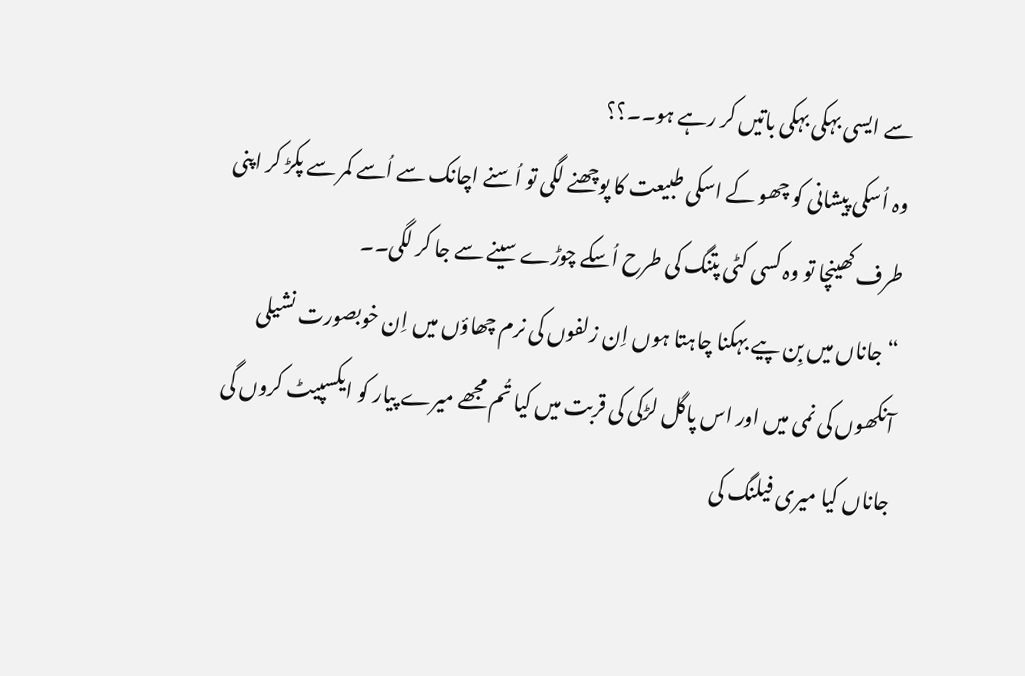سے ایسی بہکی بہکی باتیں کر رہے ہو۔۔؟؟
وہ اُسکی پیشانی کو چھو کے اسکی طبیعت کا پوچھنے لگی تو اُسنے اچانک سے اُسے کمر سے پکڑ کر اپنی طرف کھینچا تو وہ کسی کٹی پتنگ کی طرح اُسکے چوڑے سینے سے جا کر لگی۔۔
“جاناں میں بِن پیے بہکنا چاہتا ہوں اِن زلفوں کی نرم چھاؤں میں اِن خوبصورت نشیلی آنکھوں کی نمی میں اور اس پاگل لڑکی کی قربت میں کیا تُم مجھے میرے پیار کو ایکسپیٹ کروں گی جاناں کیا میری فیلنگ کی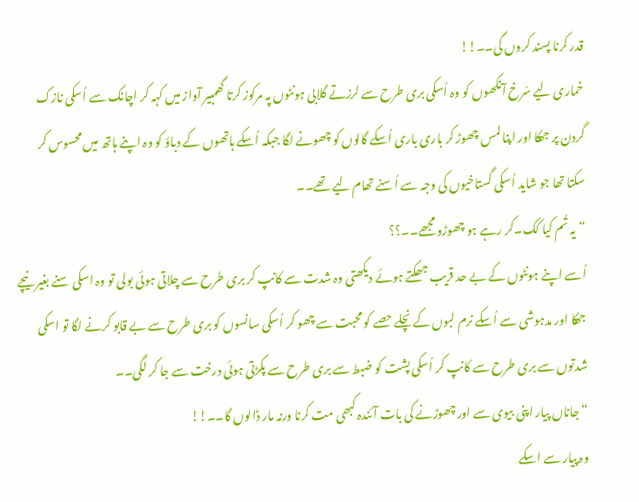قدر کرنا پسند کروں گی۔۔!!
خماری لیے سّرخ آنکھوں کو وہ اُسکی بری طرح سے لرزتے گلابی ہونٹوں پہ مرکوز کرتا گھمبیر آواز میں کہہ کر اچانک سے اُسکی نازک گردن پر جھکا اور اپنا لمس چھوڑ کر باری باری اُسکے گالوں کو چھونے لگا جبکہ اُسکے ہاتھوں کے دباؤ کو وہ اپنے ہاتھ میں محسوس کر سکتا تھا جو شاید اُسکی گستاخیوں کی وجہ سے اُسنے تھام لیے تھے۔۔
“یہ تُم کیا کک۔کر رہے ہو چھوڑو مجھے۔۔؟؟
اُسے اپنے ہونٹوں کے بے حد قریب جھکتے ہوئے دیکھتی وہ شدت سے کانپ کر بری طرح سے چلاتی ہوئی بولی تو وہ اسکی سنے بغیر نیچے جھکا اور مدہوشی سے اُسکے نرم لبوں کے نچلے حصے کو محبت سے چھو کر اُسکی سانسوں کو بری طرح سے بے قابو کرنے لگا تو اسکی شدتوں سے بری طرح سے کانپ کر اُسکی پشت کو ضبط سے بری طرح سے پکڑتی ہوئی درخت سے جا کر لگی۔۔
“جاناں پیار اپنی بیوی سے اور چھوڑنے کی بات آئندہ کبھی مت کرنا ورنہ مار ڈالوں گا۔۔!!
وہ پیار سے اسکے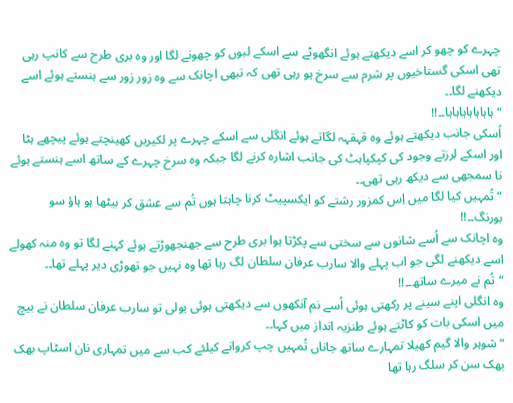چہرے کو چھو کر اسے دیکھتے ہوئے انگھوٹے سے اسکے لبوں کو چھونے لگا اور وہ بری طرح سے کانپ رہی تھی اسکی گستاخیوں پر شرم سے سرخ ہو رہی تھی کہ تبھی اچانک سے وہ زور زور سے ہنستے ہوئے اسے دیکھنے لگا۔۔
“ہاہاہاہاہاہاہا۔۔!!
اُسکی جانب دیکھتے ہوئے وہ قہقہہ لگاتے ہوئے انگلی سے اسکے چہرے پر لکیریں کھینچتے ہوئے پیچھے ہٹا اور اسکے لرزتے وجود کی کپکپاہٹ کی جانب اشارہ کرنے لگا جبکہ وہ سرخ چہرے کے ساتھ اسے ہنستے ہوئے نا سمجھی سے دیکھ رہی تھی۔۔
“تُمہیں کیا لگا میں اِس کمزور رشتے کو ایکسپیٹ کرنا چاہتا ہوں تُم سے عشق کر بیٹھا ہو ہاؤ سو بورنگ۔۔!!
وہ اچانک سے اُسے شانوں سے سختی سے پکڑتا ہوا بری طرح سے جھنجھوڑتے ہوئے کہنے لگا تو وہ منہ کھولے اسے دیکھنے لگی جو اب پہلے والا سارب عرفان سلطان لگ رہا تھا وہ نہیں جو تھوڑی دیر پہلے تھا۔۔
“تُم نے میرے ساتھ۔۔!!
وہ انگلی اپنے سینے پر رکھتی ہوئی اُسے نم آنکھوں سے دیکھتی ہوئی بولی تو سارب عرفان سلطان نے بیچ میں اسکی بات کو کاٹتے ہوئے طنزیہ انداز میں کہا۔۔
“شوہر والا گیم کھیلا تمہارے ساتھ جاناں تُمہیں چپ کروانے کیلئے کب سے میں تمہاری نان اسٹاپ بھک بھک سن کر سلگ رہا تھا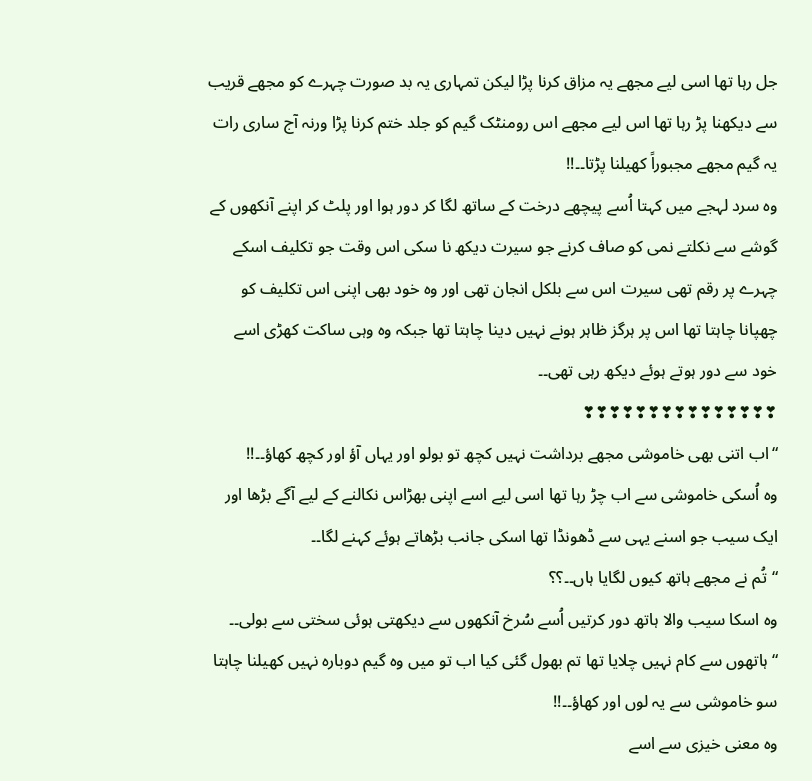جل رہا تھا اسی لیے مجھے یہ مزاق کرنا پڑا لیکن تمہاری یہ بد صورت چہرے کو مجھے قریب سے دیکھنا پڑ رہا تھا اس لیے مجھے اس رومنٹک گیم کو جلد ختم کرنا پڑا ورنہ آج ساری رات یہ گیم مجھے مجبوراً کھیلنا پڑتا۔۔!!
وہ سرد لہجے میں کہتا اُسے پیچھے درخت کے ساتھ لگا کر دور ہوا اور پلٹ کر اپنے آنکھوں کے گوشے سے نکلتے نمی کو صاف کرنے جو سیرت دیکھ نا سکی اس وقت جو تکلیف اسکے چہرے پر رقم تھی سیرت اس سے بلکل انجان تھی اور وہ خود بھی اپنی اس تکلیف کو چھپانا چاہتا تھا اس پر ہرگز ظاہر ہونے نہیں دینا چاہتا تھا جبکہ وہ وہی ساکت کھڑی اسے خود سے دور ہوتے ہوئے دیکھ رہی تھی۔۔
❣❣❣❣❣❣❣❣❣❣❣❣❣❣❣
“اب اتنی بھی خاموشی مجھے برداشت نہیں کچھ تو بولو اور یہاں آؤ اور کچھ کھاؤ۔۔!!
وہ اُسکی خاموشی سے اب چڑ رہا تھا اسی لیے اسے اپنی بھڑاس نکالنے کے لیے آگے بڑھا اور ایک سیب جو اسنے یہی سے ڈھونڈا تھا اسکی جانب بڑھاتے ہوئے کہنے لگا۔۔
“تُم نے مجھے ہاتھ کیوں لگایا ہاں۔۔؟؟
وہ اسکا سیب والا ہاتھ دور کرتیں اُسے سُرخ آنکھوں سے دیکھتی ہوئی سختی سے بولی۔۔
“ہاتھوں سے کام نہیں چلایا تھا تم بھول گئی کیا اب تو میں وہ گیم دوبارہ نہیں کھیلنا چاہتا سو خاموشی سے یہ لوں اور کھاؤ۔۔!!
وہ معنی خیزی سے اسے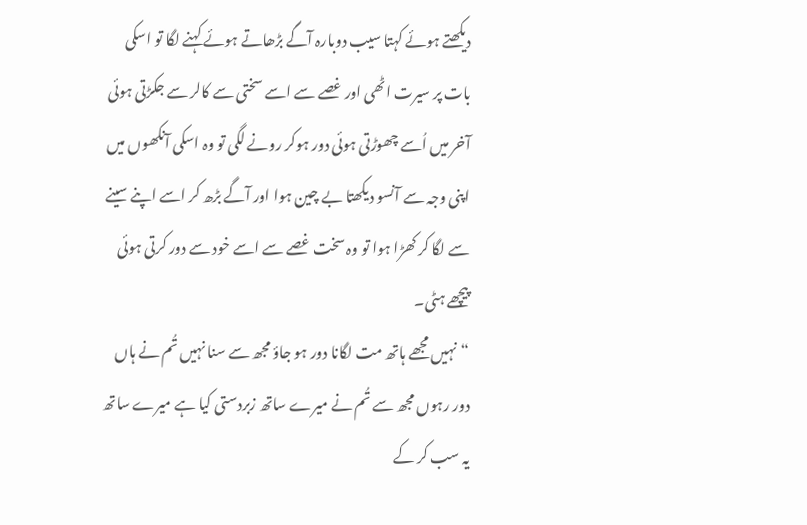دیکھتے ہوئے کہتا سیب دوبارہ آگے بڑھاتے ہوئے کہنے لگا تو اسکی بات پر سیرت اٹھی اور غصے سے اسے سختی سے کالر سے جکڑتی ہوئی آخر میں اُسے چھوڑتی ہوئی دور ہوکر رونے لگی تو وہ اسکی آنکھوں میں اپنی وجہ سے آنسو دیکھتا بے چین ہوا اور آگے بڑھ کر اسے اپنے سینے سے لگا کر کھڑا ہوا تو وہ سخت غصے سے اسے خود سے دور کرتی ہوئی پیچھے ہٹی۔
“نہیں مجھے ہاتھ مت لگانا دور ہو جاؤ مجھ سے سنا نہیں تُم نے ہاں دور رہوں مجھ سے تُم نے میرے ساتھ زبردستی کیا ہے میرے ساتھ یہ سب کر کے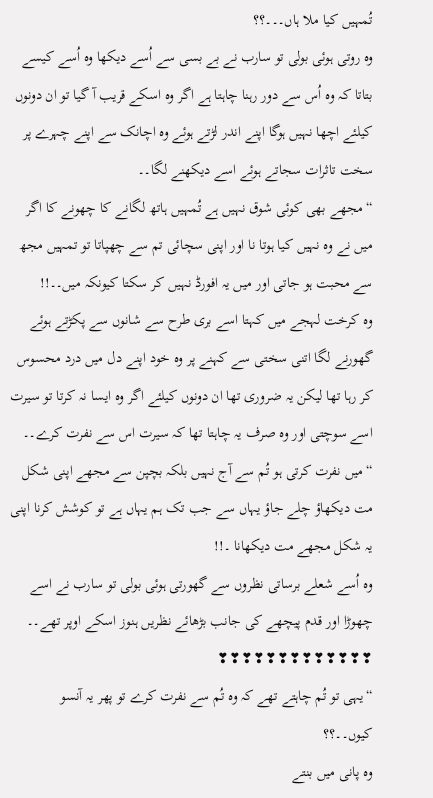تُمہیں کیا ملا ہاں۔۔۔؟؟
وہ روتی ہوئی بولی تو سارب نے بے بسی سے اُسے دیکھا وہ اُسے کیسے بتاتا کہ وہ اُس سے دور رہنا چاہتا ہے اگر وہ اسکے قریب آ گیا تو ان دونوں کیلئے اچھا نہیں ہوگا اپنے اندر لڑتے ہوئے وہ اچانک سے اپنے چہرے پر سخت تاثرات سجاتے ہوئے اسے دیکھنے لگا۔۔
“مجھے بھی کوئی شوق نہیں ہے تُمہیں ہاتھ لگانے کا چھونے کا اگر میں نے وہ نہیں کیا ہوتا نا اور اپنی سچائی تم سے چھپاتا تو تمہیں مجھ سے محبت ہو جاتی اور میں یہ افورڈ نہیں کر سکتا کیونکہ میں۔۔!!
وہ کرخت لہجے میں کہتا اسے بری طرح سے شانوں سے پکڑتے ہوئے گھورنے لگا اتنی سختی سے کہنے پر وہ خود اپنے دل میں درد محسوس کر رہا تھا لیکن یہ ضروری تھا ان دونوں کیلئے اگر وہ ایسا نہ کرتا تو سیرت اسے سوچتی اور وہ صرف یہ چاہتا تھا کہ سیرت اس سے نفرت کرے۔۔
“میں نفرت کرتی ہو تُم سے آج نہیں بلکہ بچپن سے مجھے اپنی شکل مت دیکھاؤ چلے جاؤ یہاں سے جب تک ہم یہاں ہے تو کوشش کرنا اپنی یہ شکل مجھے مت دیکھانا ۔!!
وہ اُسے شعلے برساتی نظروں سے گھورتی ہوئی بولی تو سارب نے اسے چھوڑا اور قدم پیچھے کی جانب بڑھائے نظریں ہنوز اسکے اوپر تھے۔۔
❣❣❣❣❣❣❣❣❣❣❣❣❣
“یہی تو تُم چاہتے تھے کہ وہ تُم سے نفرت کرے تو پھر یہ آنسو کیوں۔۔؟؟
وہ پانی میں بنتے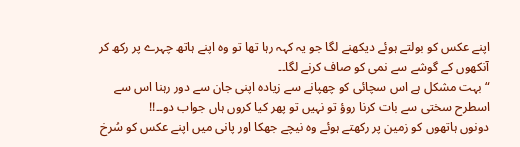اپنے عکس کو بولتے ہوئے دیکھنے لگا جو یہ کہہ رہا تھا تو وہ اپنے ہاتھ چہرے پر رکھ کر آنکھوں کے گوشے سے نمی کو صاف کرنے لگا۔۔
“بہت مشکل ہے اس سچائی کو چھپانے سے زیادہ اپنی جان سے دور رہنا اس سے اسطرح سختی سے بات کرنا روؤ تو نہیں تو پھر کیا کروں ہاں جواب دو۔۔!!
دونوں ہاتھوں کو زمین پر رکھتے ہوئے وہ نیچے جھکا اور پانی میں اپنے عکس کو سُرخ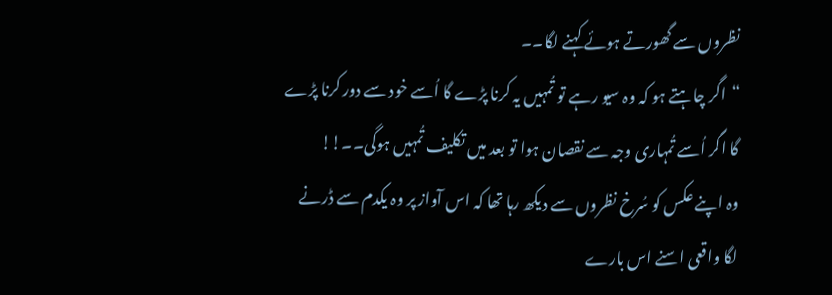نظروں سے گھورتے ہوئے کہنے لگا۔۔
“اگر چاہتے ہو کہ وہ سیو رہے تو تُمہیں یہ کرنا پڑے گا اُسے خود سے دور کرنا پڑے گا اگر اُسے تُمہاری وجہ سے نقصان ہوا تو بعد میں تکلیف تُمہیں ہوگی۔۔!!
وہ اپنے عکس کو سُرخ نظروں سے دیکھ رہا تھا کہ اس آواز پر وہ یکدم سے ڈرنے لگا واقعی اسنے اس بارے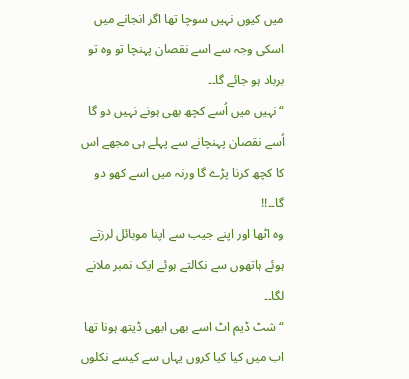میں کیوں نہیں سوچا تھا اگر انجانے میں اسکی وجہ سے اسے نقصان پہنچا تو وہ تو برباد ہو جائے گا۔۔
“نہیں میں اُسے کچھ بھی ہونے نہیں دو گا اُسے نقصان پہنچانے سے پہلے ہی مجھے اس کا کچھ کرنا پڑے گا ورنہ میں اسے کھو دو گا۔۔!!
وہ اٹھا اور اپنے جیب سے اپنا موبائل لرزتے ہوئے ہاتھوں سے نکالتے ہوئے ایک نمبر ملانے لگا۔۔
“شٹ ڈیم اٹ اسے بھی ابھی ڈیتھ ہونا تھا اب میں کیا کیا کروں یہاں سے کیسے نکلوں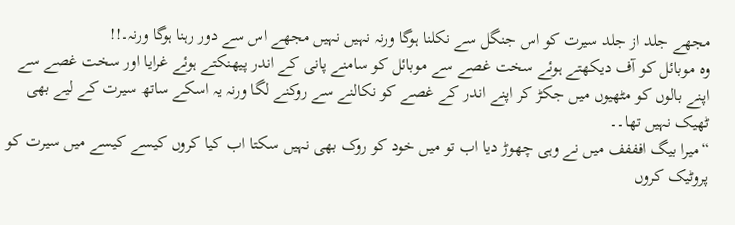مجھے جلد از جلد سیرت کو اس جنگل سے نکلنا ہوگا ورنہ نہیں نہیں مجھے اس سے دور رہنا ہوگا ورنہ۔!!
وہ موبائل کو آف دیکھتے ہوئے سخت غصے سے موبائل کو سامنے پانی کے اندر پیھنکتے ہوئے غرایا اور سخت غصے سے اپنے بالوں کو مٹھیوں میں جکڑ کر اپنے اندر کے غصے کو نکالنے سے روکنے لگا ورنہ یہ اسکے ساتھ سیرت کے لیے بھی ٹھیک نہیں تھا۔۔
“میرا بیگ افففف میں نے وہی چھوڑ دیا اب تو میں خود کو روک بھی نہیں سکتا اب کیا کروں کیسے کیسے میں سیرت کو پروٹیک کروں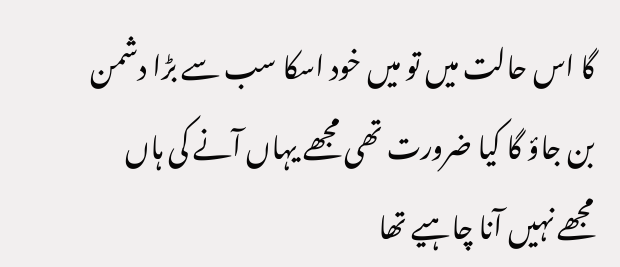گا اس حالت میں تو میں خود اسکا سب سے بڑا دشمن بن جاؤ گا کیا ضرورت تھی مجھے یہاں آنے کی ہاں مجھے نہیں آنا چاہیے تھا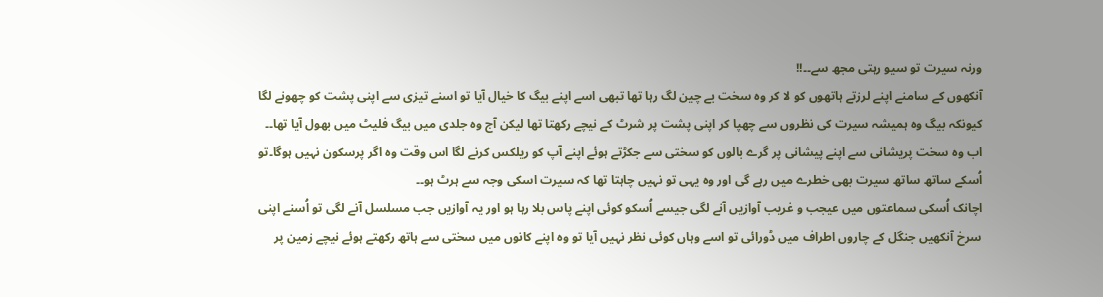ورنہ سیرت تو سیو رہتی مجھ سے۔۔!!
آنکھوں کے سامنے اپنے لرزتے ہاتھوں کو لا کر وہ سخت بے چین لگ رہا تھا تبھی اسے اپنے بیگ کا خیال آیا تو اسنے تیزی سے اپنی پشت کو چھونے لگا کیونکہ بیگ وہ ہمیشہ سیرت کی نظروں سے چھپا کر اپنی پشت پر شرٹ کے نیچے رکھتا تھا لیکن آج وہ جلدی میں بیگ فلیٹ میں بھول آیا تھا۔۔
اب وہ سخت پریشانی سے اپنے پیشانی پر گرے بالوں کو سختی سے جکڑتے ہوئے اپنے آپ کو ریلکس کرنے لگا اس وقت وہ اگر پرسکون نہیں ہوگا۔تو اُسکے ساتھ ساتھ سیرت بھی خطرے میں رہے گی اور وہ یہی تو نہیں چاہتا تھا کہ سیرت اسکی وجہ سے ہرٹ ہو۔۔
اچانک اُسکی سماعتوں میں عیجب و غریب آوازیں آنے لگی جیسے اُسکو کوئی اپنے پاس بلا رہا ہو اور یہ آوازیں جب مسلسل آنے لگی تو اُسنے اپنی سرخ آنکھیں جنگل کے چاروں اطراف میں ڈورائی تو اسے وہاں کوئی نظر نہیں آیا تو وہ اپنے کانوں میں سختی سے ہاتھ رکھتے ہوئے نیچے زمین پر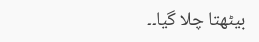بیٹھتا چلا گیا۔۔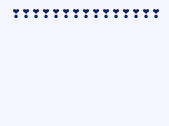❣❣❣❣❣❣❣❣❣❣❣❣❣❣❣